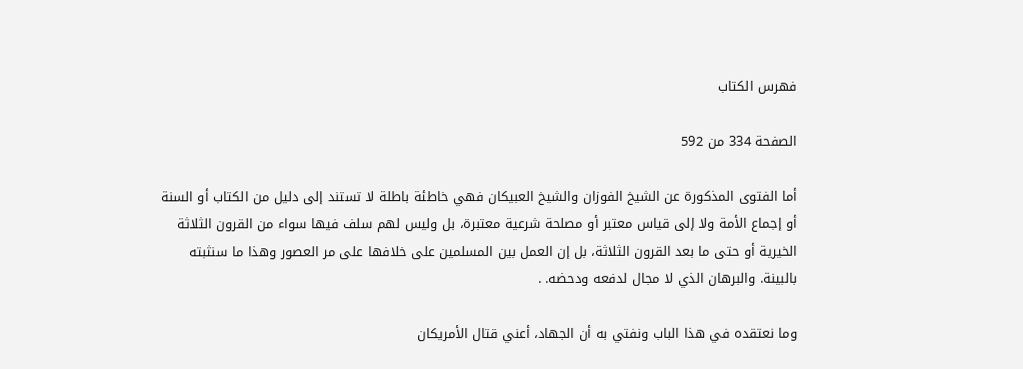فهرس الكتاب

الصفحة 334 من 592

أما الفتوى المذكورة عن الشيخ الفوزان والشيخ العبيكان فهي خاطئة باطلة لا تستند إلى دليل من الكتاب أو السنة أو إجماع الأمة ولا إلى قياس معتبر أو مصلحة شرعية معتبرة، بل وليس لهم سلف فيها سواء من القرون الثلاثة الخيرية أو حتى ما بعد القرون الثلاثة، بل إن العمل بين المسلمين على خلافها على مر العصور وهذا ما سنثبته بالبينة. والبرهان الذي لا مجال لدفعه ودحضه. .

وما نعتقده في هذا الباب ونفتي به أن الجهاد، أعني قتال الأمريكان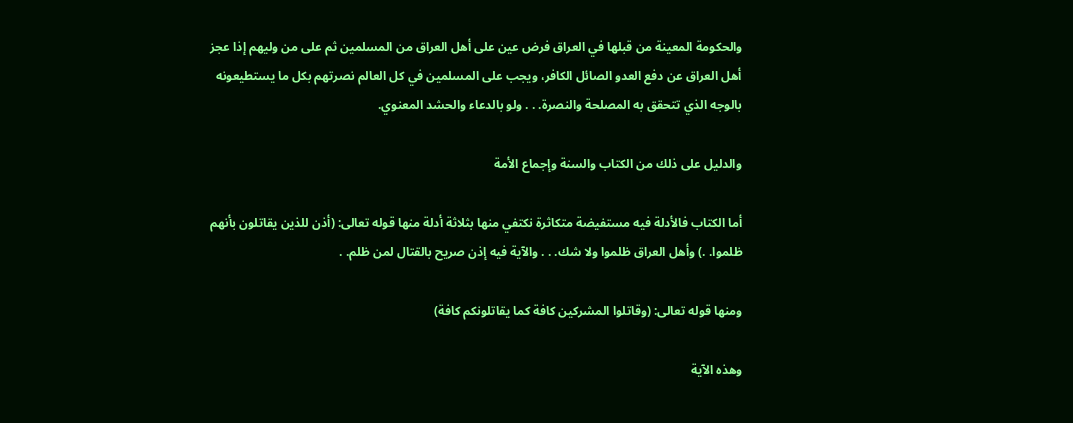والحكومة المعينة من قبلها في العراق فرض عين على أهل العراق من المسلمين ثم على من وليهم إذا عجز أهل العراق عن دفع العدو الصائل الكافر، ويجب على المسلمين في كل العالم نصرتهم بكل ما يستطيعونه بالوجه الذي تتحقق به المصلحة والنصرة. . . ولو بالدعاء والحشد المعنوي.

والدليل على ذلك من الكتاب والسنة وإجماع الأمة

أما الكتاب فالأدلة فيه مستفيضة متكاثرة نكتفي منها بثلاثة أدلة منها قوله تعالى: (أذن للذين يقاتلون بأنهم ظلموا. .) وأهل العراق ظلموا ولا شك. . . والآية فيه إذن صريح بالقتال لمن ظلم. .

ومنها قوله تعالى: (وقاتلوا المشركين كافة كما يقاتلونكم كافة)

وهذه الآية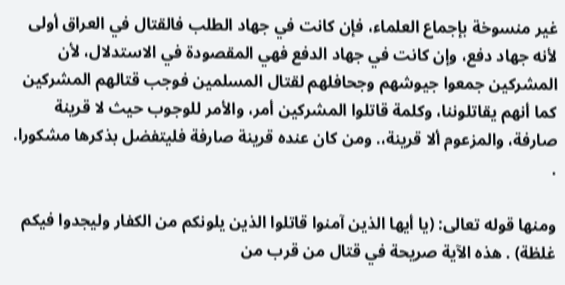غير منسوخة بإجماع العلماء، فإن كانت في جهاد الطلب فالقتال في العراق أولى لأنه جهاد دفع، وإن كانت في جهاد الدفع فهي المقصودة في الاستدلال، لأن المشركين جمعوا جيوشهم وجحافلهم لقتال المسلمين فوجب قتالهم المشركين كما أنهم يقاتلوننا، وكلمة قاتلوا المشركين أمر، والأمر للوجوب حيث لا قرينة صارفة، والمزعوم ألا قرينة،. ومن كان عنده قرينة صارفة فليتفضل بذكرها مشكورا. .

ومنها قوله تعالى: (يا أيها الذين آمنوا قاتلوا الذين يلونكم من الكفار وليجدوا فيكم غلظة) . هذه الآية صريحة في قتال من قرب من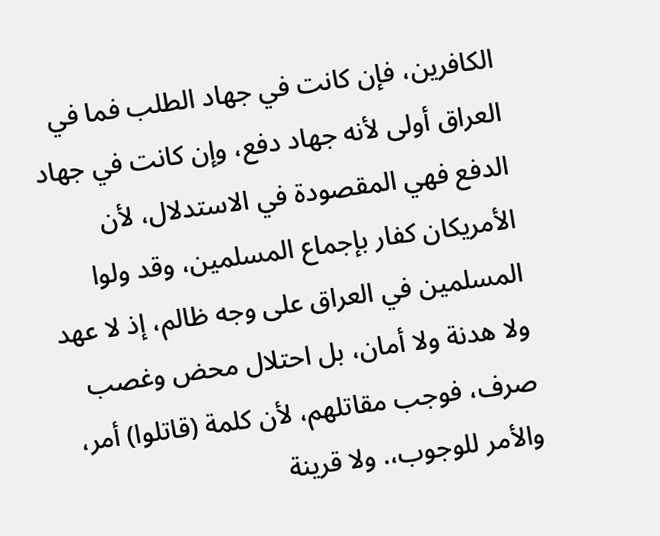الكافرين، فإن كانت في جهاد الطلب فما في العراق أولى لأنه جهاد دفع، وإن كانت في جهاد الدفع فهي المقصودة في الاستدلال، لأن الأمريكان كفار بإجماع المسلمين، وقد ولوا المسلمين في العراق على وجه ظالم، إذ لا عهد ولا هدنة ولا أمان، بل احتلال محض وغصب صرف، فوجب مقاتلهم، لأن كلمة (قاتلوا) أمر، والأمر للوجوب،. ولا قرينة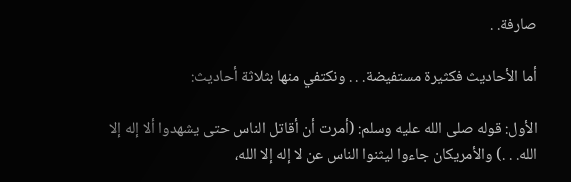صارفة. .

أما الأحاديث فكثيرة مستفيضة. . . ونكتفي منها بثلاثة أحاديث:

الأول: قوله صلى الله عليه وسلم: (أمرت أن أقاتل الناس حتى يشهدوا ألا إله إلا الله. . .) والأمريكان جاءوا ليثنوا الناس عن لا إله إلا الله،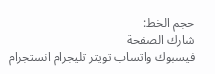حجم الخط:
شارك الصفحة
فيسبوك واتساب تويتر تليجرام انستجرام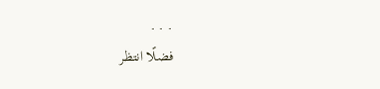. . .
فضلًا انتظر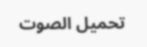تحميل الصوت